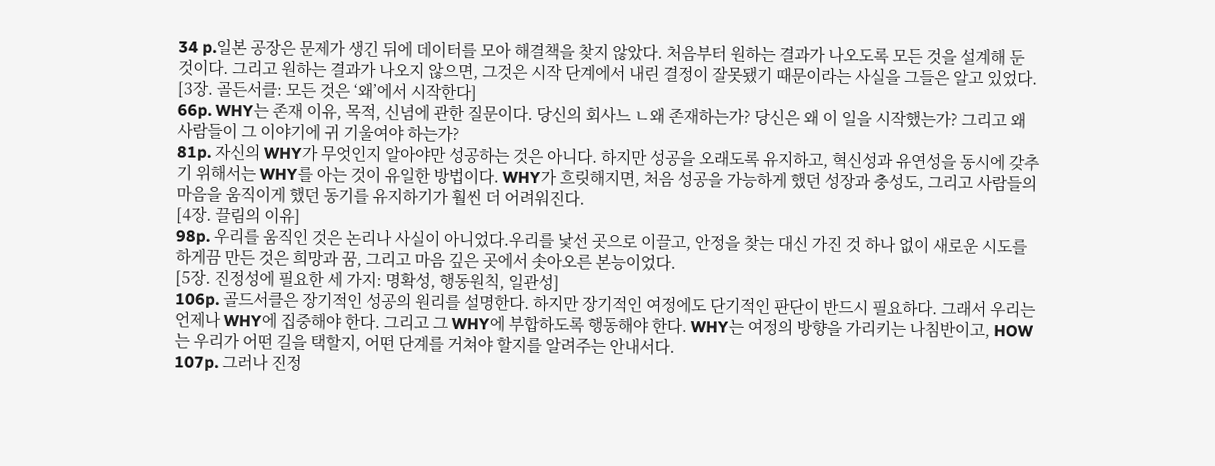34 p.일본 공장은 문제가 생긴 뒤에 데이터를 모아 해결책을 찾지 않았다. 처음부터 원하는 결과가 나오도록 모든 것을 설계해 둔 것이다. 그리고 원하는 결과가 나오지 않으면, 그것은 시작 단계에서 내린 결정이 잘못됐기 때문이라는 사실을 그들은 알고 있었다.
[3장. 골든서클: 모든 것은 ‘왜’에서 시작한다]
66p. WHY는 존재 이유, 목적, 신념에 관한 질문이다. 당신의 회사느 ㄴ왜 존재하는가? 당신은 왜 이 일을 시작했는가? 그리고 왜 사람들이 그 이야기에 귀 기울여야 하는가?
81p. 자신의 WHY가 무엇인지 알아야만 성공하는 것은 아니다. 하지만 성공을 오래도록 유지하고, 혁신성과 유연성을 동시에 갖추기 위해서는 WHY를 아는 것이 유일한 방법이다. WHY가 흐릿해지면, 처음 성공을 가능하게 했던 성장과 충성도, 그리고 사람들의 마음을 움직이게 했던 동기를 유지하기가 훨씬 더 어려워진다.
[4장. 끌림의 이유]
98p. 우리를 움직인 것은 논리나 사실이 아니었다.우리를 낯선 곳으로 이끌고, 안정을 찾는 대신 가진 것 하나 없이 새로운 시도를 하게끔 만든 것은 희망과 꿈, 그리고 마음 깊은 곳에서 솟아오른 본능이었다.
[5장. 진정성에 필요한 세 가지: 명확성, 행동원칙, 일관성]
106p. 골드서클은 장기적인 성공의 원리를 설명한다. 하지만 장기적인 여정에도 단기적인 판단이 반드시 필요하다. 그래서 우리는 언제나 WHY에 집중해야 한다. 그리고 그 WHY에 부합하도록 행동해야 한다. WHY는 여정의 방향을 가리키는 나침반이고, HOW는 우리가 어떤 길을 택할지, 어떤 단계를 거쳐야 할지를 알려주는 안내서다.
107p. 그러나 진정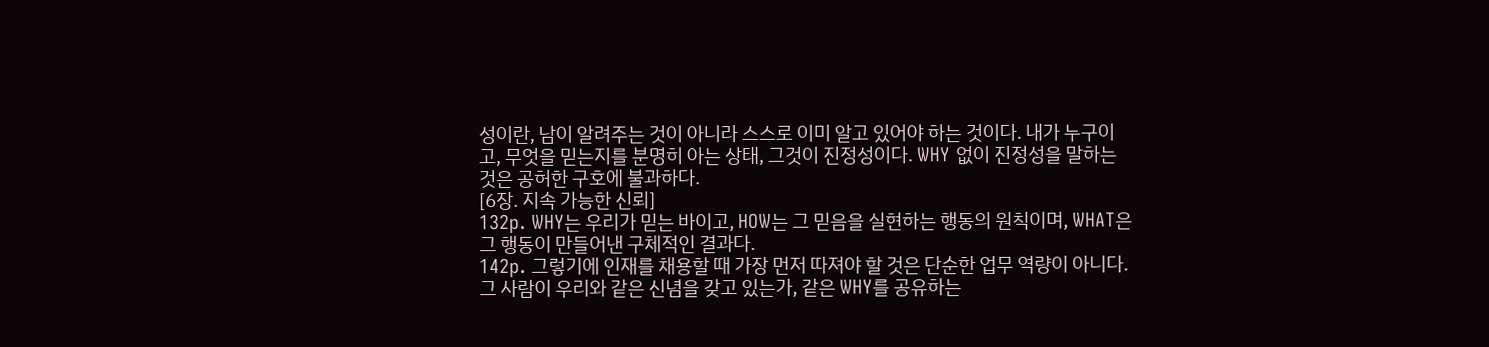성이란, 남이 알려주는 것이 아니라 스스로 이미 알고 있어야 하는 것이다. 내가 누구이고, 무엇을 믿는지를 분명히 아는 상태, 그것이 진정성이다. WHY 없이 진정성을 말하는 것은 공허한 구호에 불과하다.
[6장. 지속 가능한 신뢰]
132p. WHY는 우리가 믿는 바이고, HOW는 그 믿음을 실현하는 행동의 원칙이며, WHAT은 그 행동이 만들어낸 구체적인 결과다.
142p. 그렇기에 인재를 채용할 때 가장 먼저 따져야 할 것은 단순한 업무 역량이 아니다. 그 사람이 우리와 같은 신념을 갖고 있는가, 같은 WHY를 공유하는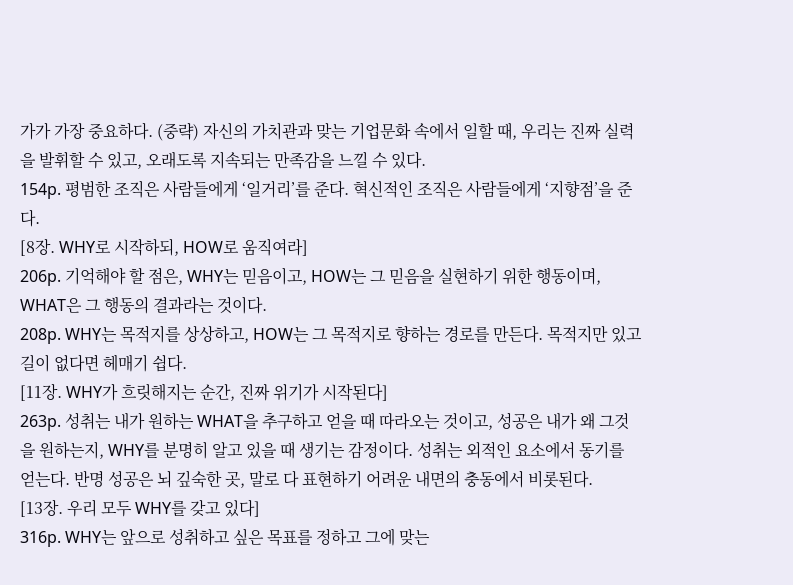가가 가장 중요하다. (중략) 자신의 가치관과 맞는 기업문화 속에서 일할 때, 우리는 진짜 실력을 발휘할 수 있고, 오래도록 지속되는 만족감을 느낄 수 있다.
154p. 평범한 조직은 사람들에게 ‘일거리’를 준다. 혁신적인 조직은 사람들에게 ‘지향점’을 준다.
[8장. WHY로 시작하되, HOW로 움직여라]
206p. 기억해야 할 점은, WHY는 믿음이고, HOW는 그 믿음을 실현하기 위한 행동이며, WHAT은 그 행동의 결과라는 것이다.
208p. WHY는 목적지를 상상하고, HOW는 그 목적지로 향하는 경로를 만든다. 목적지만 있고 길이 없다면 헤매기 쉽다.
[11장. WHY가 흐릿해지는 순간, 진짜 위기가 시작된다]
263p. 성취는 내가 원하는 WHAT을 추구하고 얻을 때 따라오는 것이고, 성공은 내가 왜 그것을 원하는지, WHY를 분명히 알고 있을 때 생기는 감정이다. 성취는 외적인 요소에서 동기를 얻는다. 반명 성공은 뇌 깊숙한 곳, 말로 다 표현하기 어려운 내면의 충동에서 비롯된다.
[13장. 우리 모두 WHY를 갖고 있다]
316p. WHY는 앞으로 성취하고 싶은 목표를 정하고 그에 맞는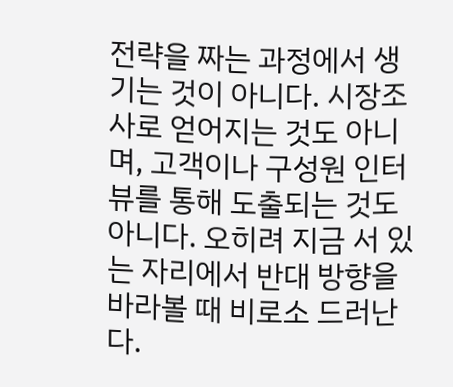전략을 짜는 과정에서 생기는 것이 아니다. 시장조사로 얻어지는 것도 아니며, 고객이나 구성원 인터뷰를 통해 도출되는 것도 아니다. 오히려 지금 서 있는 자리에서 반대 방향을 바라볼 때 비로소 드러난다.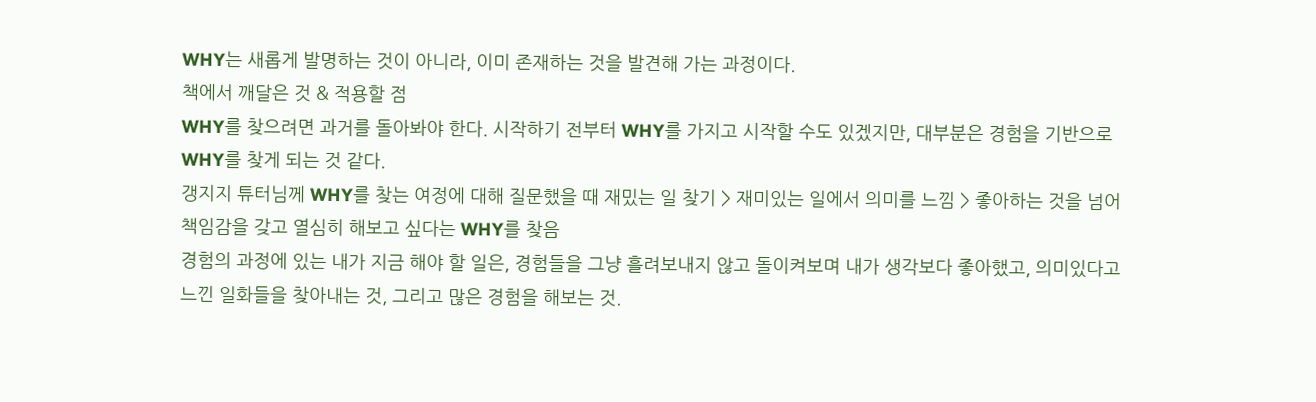WHY는 새롭게 발명하는 것이 아니라, 이미 존재하는 것을 발견해 가는 과정이다.
책에서 깨달은 것 & 적용할 점
WHY를 찾으려면 과거를 돌아봐야 한다. 시작하기 전부터 WHY를 가지고 시작할 수도 있겠지만, 대부분은 경험을 기반으로 WHY를 찾게 되는 것 같다.
갱지지 튜터님께 WHY를 찾는 여정에 대해 질문했을 때 재밌는 일 찾기 > 재미있는 일에서 의미를 느낌 > 좋아하는 것을 넘어 책임감을 갖고 열심히 해보고 싶다는 WHY를 찾음
경험의 과정에 있는 내가 지금 해야 할 일은, 경험들을 그냥 흘려보내지 않고 돌이켜보며 내가 생각보다 좋아했고, 의미있다고 느낀 일화들을 찾아내는 것, 그리고 많은 경험을 해보는 것.